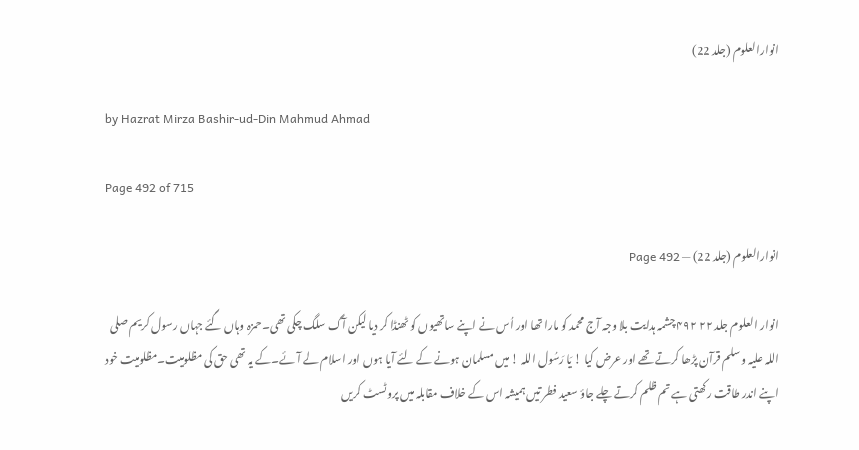انوارالعلوم (جلد 22)

by Hazrat Mirza Bashir-ud-Din Mahmud Ahmad

Page 492 of 715

انوارالعلوم (جلد 22) — Page 492

انوار العلوم جلد ۲۲ ۴۹۲ چشمہ ہدایت بلا وجہ آج محمد کو مارا تھا اور اُس نے اپنے ساتھیوں کو ٹھنڈا کر دیا لیکن آگ سلگ چکی تھی۔حمزہ وہاں گئے جہاں رسول کریم صلی اللہ علیہ وسلم قرآن پڑھا کرتے تھے اور عرض کیا ! يَا رَسُول اللہ ! میں مسلمان ہونے کے لئے آیا ہوں اور اسلام لے آئے۔کے یہ تھی حق کی مظلومیت۔مظلومیت خود اپنے اندر طاقت رکھتی ہے تم ظلم کرتے چلے جاؤ سعید فطر تیں ہمیشہ اس کے خلاف مقابلہ میں پروٹسٹ کریں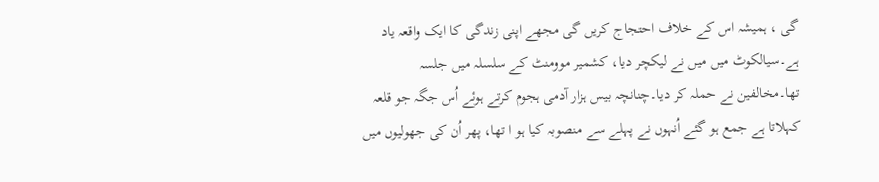گی ، ہمیشہ اس کے خلاف احتجاج کریں گی مجھے اپنی زندگی کا ایک واقعہ یاد ہے۔سیالکوٹ میں میں نے لیکچر دیا، کشمیر موومنٹ کے سلسلہ میں جلسہ تھا۔مخالفین نے حملہ کر دیا۔چنانچہ بیس ہزار آدمی ہجوم کرتے ہوئے اُس جگہ جو قلعہ کہلاتا ہے جمع ہو گئے اُنہوں نے پہلے سے منصوبہ کیا ہو ا تھا، پھر اُن کی جھولیوں میں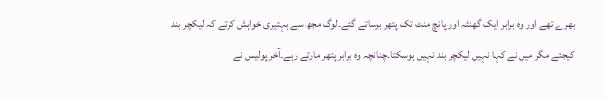بھرے تھے اور وہ برابر ایک گھنٹہ اور پانچ منٹ تک پتھر برساتے گئے۔لوگ مجھ سے بہتیری خواہش کرتے کہ لیکچر بند کیجئے مگر میں نے کہا نہیں لیکچر بند نہیں ہوسکتا۔چنانچہ وہ برابر پتھر مارتے رہے۔آخر پولیس نے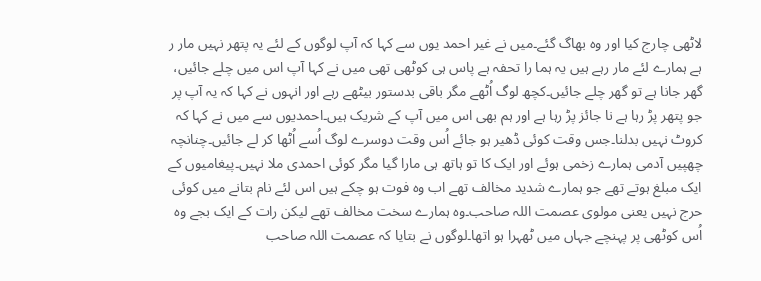لاٹھی چارج کیا اور وہ بھاگ گئے۔میں نے غیر احمد یوں سے کہا کہ آپ لوگوں کے لئے یہ پتھر نہیں مار ر ہے ہمارے لئے مار رہے ہیں یہ ہما را تحفہ ہے پاس ہی کوٹھی تھی میں نے کہا آپ اس میں چلے جائیں، گھر جانا ہے تو گھر چلے جائیں۔کچھ لوگ اُٹھے مگر باقی بدستور بیٹھے رہے اور انہوں نے کہا کہ یہ آپ پر جو پتھر پڑ رہا ہے نا جائز پڑ رہا ہے اور ہم بھی اس میں آپ کے شریک ہیں۔احمدیوں سے میں نے کہا کہ کروٹ نہیں بدلنا۔جس وقت کوئی ڈھیر ہو جائے اُس وقت دوسرے لوگ اُسے اُٹھا کر لے جائیں۔چنانچہ چھپیں آدمی ہمارے زخمی ہوئے اور ایک کا تو ہاتھ ہی مارا گیا مگر کوئی احمدی ملا نہیں۔پیغامیوں کے ایک مبلغ ہوتے تھے جو ہمارے شدید مخالف تھے اب وہ فوت ہو چکے ہیں اس لئے نام بتانے میں کوئی حرج نہیں یعنی مولوی عصمت اللہ صاحب۔وہ ہمارے سخت مخالف تھے لیکن رات کے ایک بجے وہ اُس کوٹھی پر پہنچے جہاں میں ٹھہرا ہو اتھا۔لوگوں نے بتایا کہ عصمت اللہ صاحب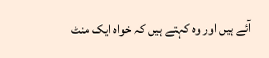آئے ہیں اور وہ کہتے ہیں کہ خواہ ایک منٹ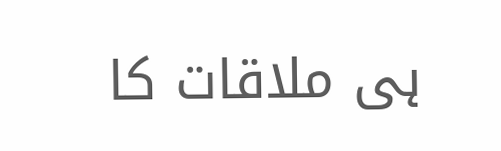ہی ملاقات کا